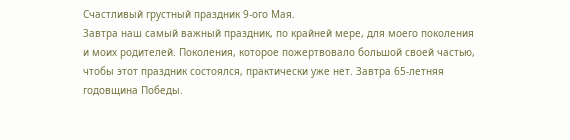Счастливый грустный праздник 9-ого Мая.
Завтра наш самый важный праздник, по крайней мере, для моего поколения и моих родителей. Поколения, которое пожертвовало большой своей частью, чтобы этот праздник состоялся, практически уже нет. Завтра 65-летняя годовщина Победы.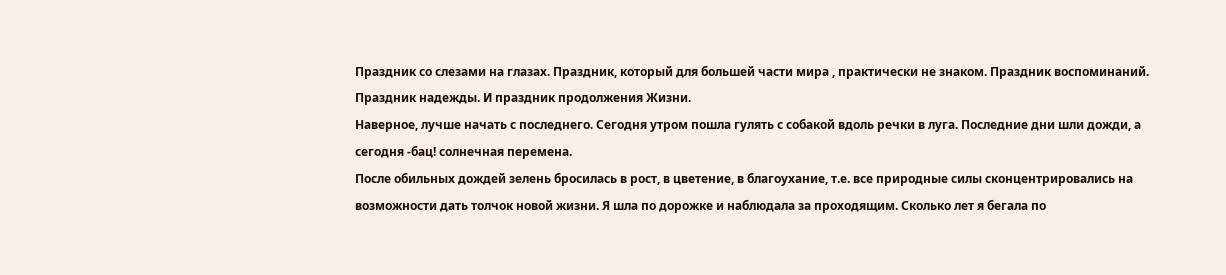Праздник со слезами на глазах. Праздник, который для большей части мира , практически не знаком. Праздник воспоминаний. Праздник надежды. И праздник продолжения Жизни.
Наверное, лучше начать с последнего. Сегодня утром пошла гулять с собакой вдоль речки в луга. Последние дни шли дожди, а сегодня -бац! солнечная перемена.
После обильных дождей зелень бросилась в рост, в цветение, в благоухание, т.е. все природные силы сконцентрировались на возможности дать толчок новой жизни. Я шла по дорожке и наблюдала за проходящим. Сколько лет я бегала по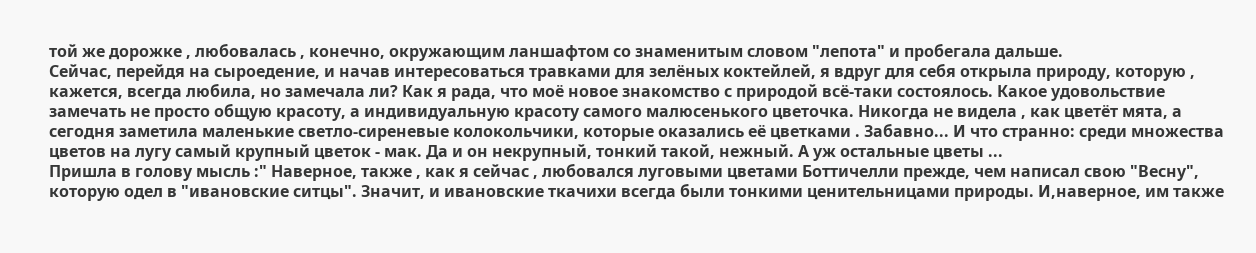той же дорожке , любовалась , конечно, окружающим ланшафтом со знаменитым словом "лепота" и пробегала дальше.
Сейчас, перейдя на сыроедение, и начав интересоваться травками для зелёных коктейлей, я вдруг для себя открыла природу, которую , кажется, всегда любила, но замечала ли? Как я рада, что моё новое знакомство с природой всё-таки состоялось. Какое удовольствие замечать не просто общую красоту, а индивидуальную красоту самого малюсенького цветочка. Никогда не видела , как цветёт мята, а сегодня заметила маленькие светло-сиреневые колокольчики, которые оказались её цветками . Забавно... И что странно: среди множества цветов на лугу самый крупный цветок - мак. Да и он некрупный, тонкий такой, нежный. А уж остальные цветы ...
Пришла в голову мысль :" Наверное, также , как я сейчас , любовался луговыми цветами Боттичелли прежде, чем написал свою "Весну", которую одел в "ивановские ситцы". Значит, и ивановские ткачихи всегда были тонкими ценительницами природы. И,наверное, им также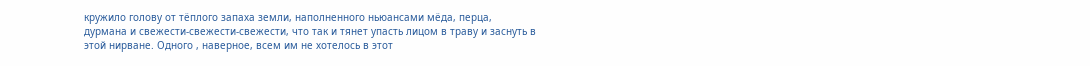кружило голову от тёплого запаха земли, наполненного ньюансами мёда, перца, дурмана и свежести-свежести-свежести, что так и тянет упасть лицом в траву и заснуть в этой нирване. Одного , наверное, всем им не хотелось в этот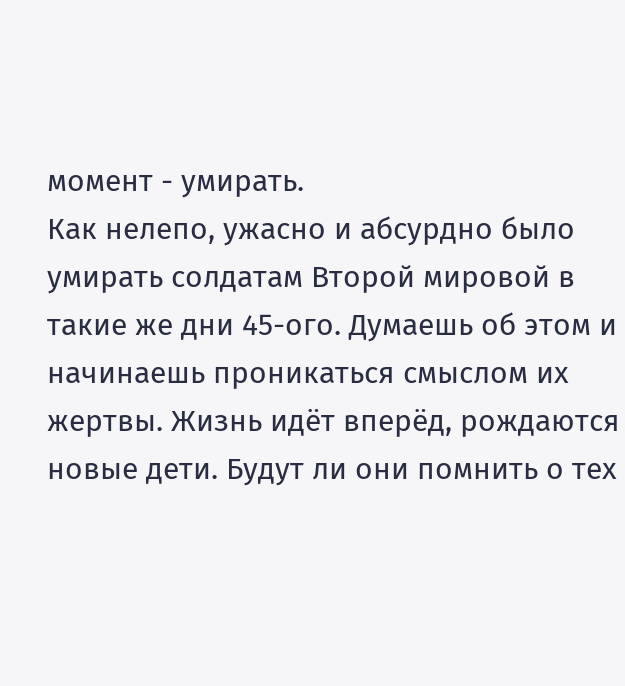момент - умирать.
Как нелепо, ужасно и абсурдно было умирать солдатам Второй мировой в такие же дни 45-ого. Думаешь об этом и начинаешь проникаться смыслом их жертвы. Жизнь идёт вперёд, рождаются новые дети. Будут ли они помнить о тех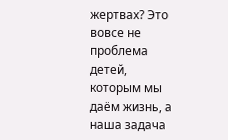жертвах? Это вовсе не проблема детей, которым мы даём жизнь, а наша задача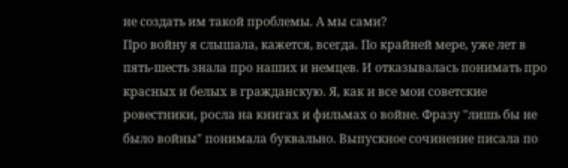не создать им такой проблемы. А мы сами?
Про войну я слышала, кажется, всегда. По крайней мере, уже лет в пять-шесть знала про наших и немцев. И отказывалась понимать про красных и белых в гражданскую. Я, как и все мои советские ровестники, росла на книгах и фильмах о войне. Фразу "лишь бы не было войны" понимала буквально. Выпускное сочинение писала по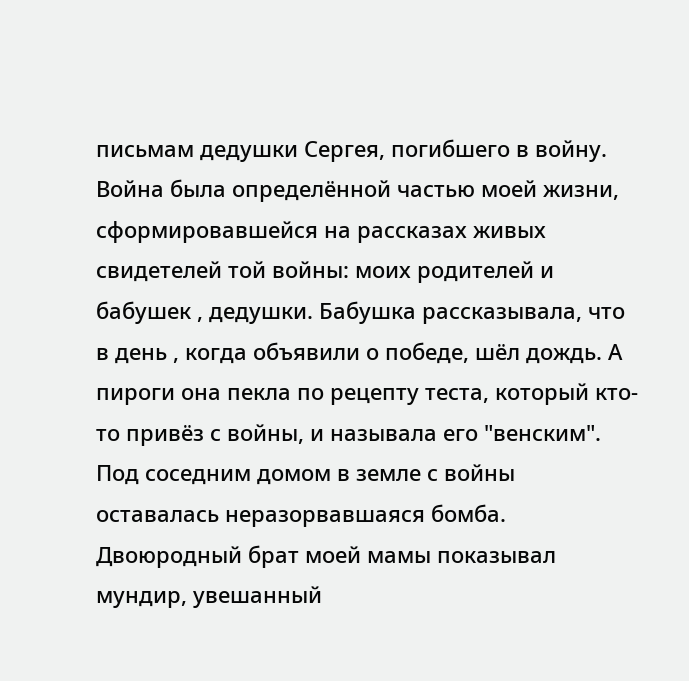письмам дедушки Сергея, погибшего в войну. Война была определённой частью моей жизни, сформировавшейся на рассказах живых свидетелей той войны: моих родителей и бабушек , дедушки. Бабушка рассказывала, что в день , когда объявили о победе, шёл дождь. А пироги она пекла по рецепту теста, который кто-то привёз с войны, и называла его "венским". Под соседним домом в земле с войны оставалась неразорвавшаяся бомба. Двоюродный брат моей мамы показывал мундир, увешанный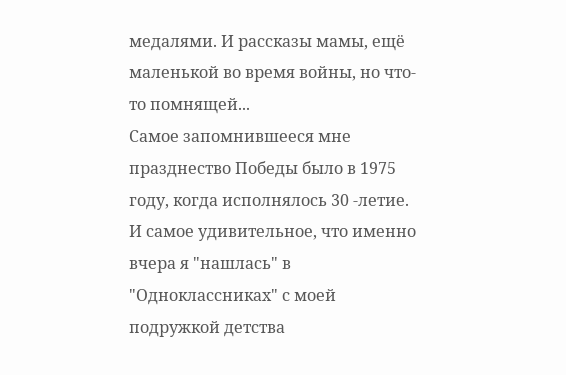медалями. И рассказы мамы, ещё маленькой во время войны, но что-то помнящей...
Самое запомнившееся мне празднество Победы было в 1975 году, когда исполнялось 30 -летие.
И самое удивительное, что именно вчера я "нашлась" в "Одноклассниках" с моей подружкой детства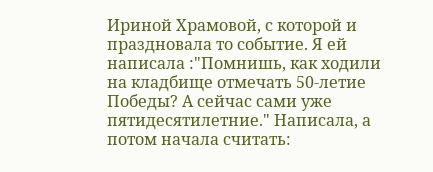Ириной Храмовой, с которой и праздновала то событие. Я ей написала :"Помнишь, как ходили на кладбище отмечать 50-летие Победы? А сейчас сами уже пятидесятилетние." Написала, а потом начала считать: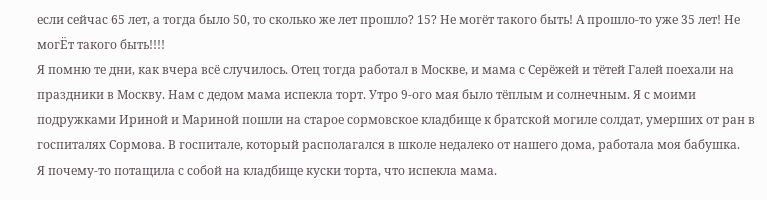если сейчас 65 лет, а тогда было 50, то сколько же лет прошло? 15? Не могёт такого быть! А прошло-то уже 35 лет! Не могЁт такого быть!!!!
Я помню те дни, как вчера всё случилось. Отец тогда работал в Москве, и мама с Серёжей и тётей Галей поехали на праздники в Москву. Нам с дедом мама испекла торт. Утро 9-ого мая было тёплым и солнечным. Я с моими подружками Ириной и Мариной пошли на старое сормовское кладбище к братской могиле солдат, умерших от ран в госпиталях Сормова. В госпитале, который располагался в школе недалеко от нашего дома, работала моя бабушка.
Я почему-то потащила с собой на кладбище куски торта, что испекла мама.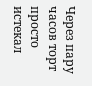Через пару часов торт просто истекал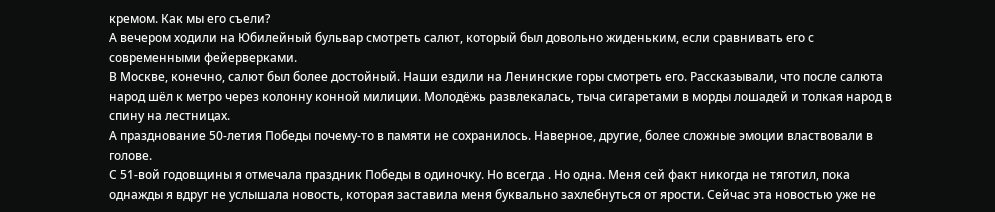кремом. Как мы его съели?
А вечером ходили на Юбилейный бульвар смотреть салют, который был довольно жиденьким, если сравнивать его с современными фейерверками.
В Москве, конечно, салют был более достойный. Наши ездили на Ленинские горы смотреть его. Рассказывали, что после салюта народ шёл к метро через колонну конной милиции. Молодёжь развлекалась, тыча сигаретами в морды лошадей и толкая народ в спину на лестницах.
А празднование 50-летия Победы почему-то в памяти не сохранилось. Наверное, другие, более сложные эмоции властвовали в голове.
С 51-вой годовщины я отмечала праздник Победы в одиночку. Но всегда . Но одна. Меня сей факт никогда не тяготил, пока однажды я вдруг не услышала новость, которая заставила меня буквально захлебнуться от ярости. Сейчас эта новостью уже не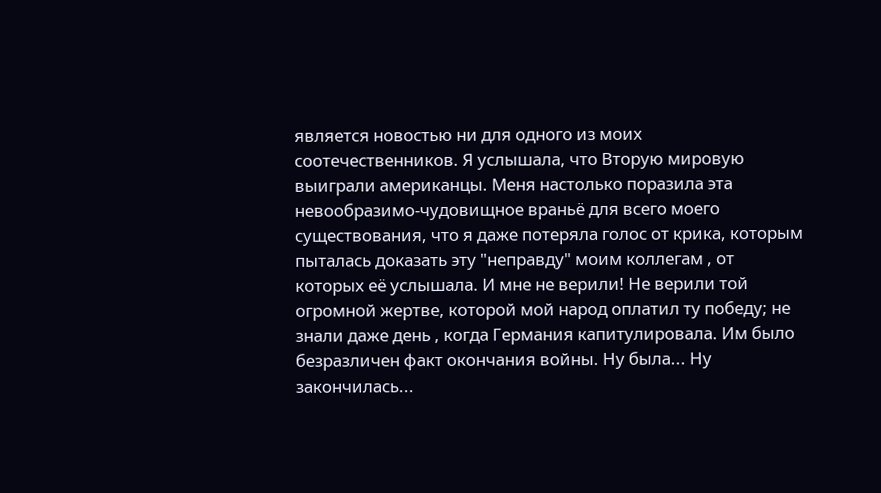является новостью ни для одного из моих соотечественников. Я услышала, что Вторую мировую выиграли американцы. Меня настолько поразила эта невообразимо-чудовищное враньё для всего моего существования, что я даже потеряла голос от крика, которым пыталась доказать эту "неправду" моим коллегам , от которых её услышала. И мне не верили! Не верили той огромной жертве, которой мой народ оплатил ту победу; не знали даже день , когда Германия капитулировала. Им было безразличен факт окончания войны. Ну была... Ну закончилась...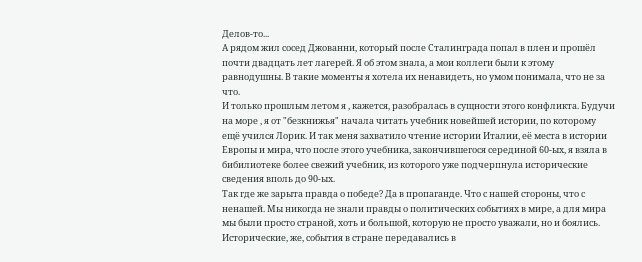Делов-то...
А рядом жил сосед Джованни, который после Сталинграда попал в плен и прошёл почти двадцать лет лагерей. Я об этом знала, а мои коллеги были к этому равнодушны. В такие моменты я хотела их ненавидеть, но умом понимала, что не за что.
И только прошлым летом я , кажется, разобралась в сущности этого конфликта. Будучи на море , я от "безкнижья" начала читать учебник новейшей истории, по которому ещё учился Лорик. И так меня захватило чтение истории Италии, её места в истории Европы и мира, что после этого учебника, закончившегося серединой 60-ых, я взяла в бибилиотеке более свежий учебник, из которого уже подчерпнула исторические сведения вполь до 90-ых.
Так где же зарыта правда о победе? Да в пропаганде. Что с нашей стороны, что с ненашей. Мы никогда не знали правды о политических событиях в мире, а для мира мы были просто страной, хоть и большой, которую не просто уважали, но и боялись. Исторические, же, события в стране передавались в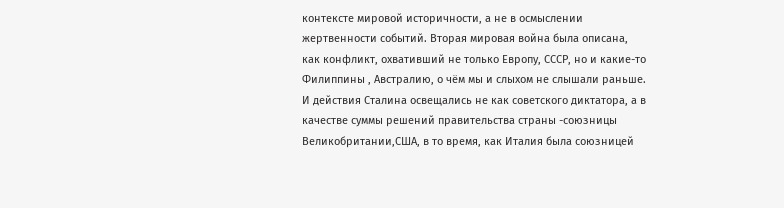контексте мировой историчности, а не в осмыслении жертвенности событий. Вторая мировая война была описана, как конфликт, охвативший не только Европу, СССР, но и какие-то Филиппины , Австралию, о чём мы и слыхом не слышали раньше. И действия Сталина освещались не как советского диктатора, а в качестве суммы решений правительства страны -союзницы Великобритании,США, в то время, как Италия была союзницей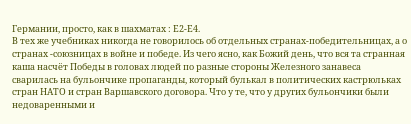Германии, просто, как в шахматах : Е2-Е4.
В тех же учебниках никогда не говорилось об отдельных странах-победительницах, а о странах -союзницах в войне и победе. Из чего ясно, как Божий день, что вся та странная каша насчёт Победы в головах людей по разные стороны Железного занавеса сварилась на бульончике пропаганды, который булькал в политических кастрюльках стран НАТО и стран Варшавского договора. Что у те, что у других бульончики были недоваренными и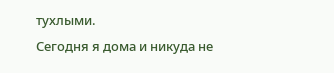тухлыми.
Сегодня я дома и никуда не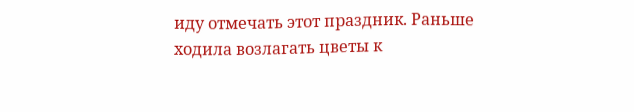иду отмечать этот праздник. Раньше ходила возлагать цветы к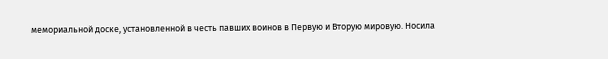мемориальной доске, установленной в честь павших воинов в Первую и Вторую мировую. Носила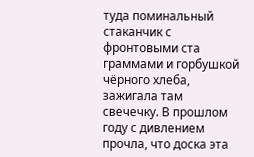туда поминальный стаканчик с фронтовыми ста граммами и горбушкой чёрного хлеба, зажигала там свечечку. В прошлом году с дивлением прочла, что доска эта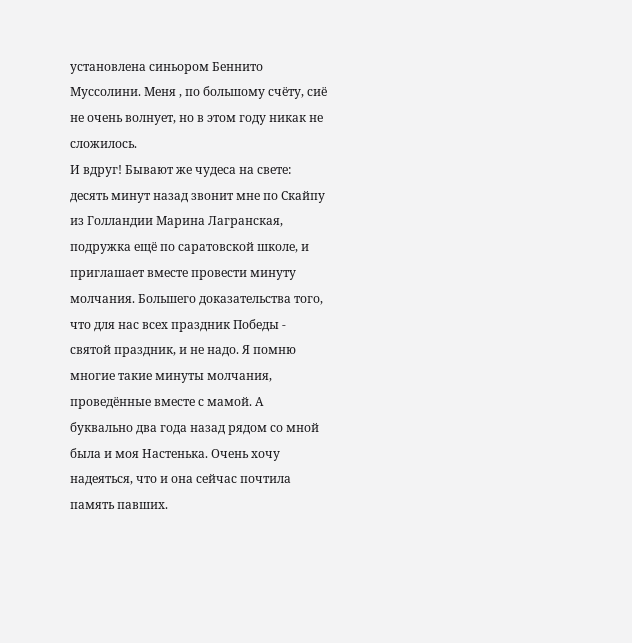установлена синьором Беннито Муссолини. Меня , по большому счёту, сиё не очень волнует, но в этом году никак не сложилось.
И вдруг! Бывают же чудеса на свете: десять минут назад звонит мне по Скайпу из Голландии Марина Лагранская, подружка ещё по саратовской школе, и приглашает вместе провести минуту молчания. Большего доказательства того, что для нас всех праздник Победы - святой праздник, и не надо. Я помню многие такие минуты молчания, проведённые вместе с мамой. А буквально два года назад рядом со мной была и моя Настенька. Очень хочу надеяться, что и она сейчас почтила память павших.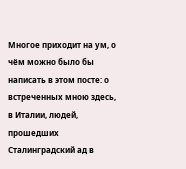Многое приходит на ум, о чём можно было бы написать в этом посте: о встреченных мною здесь, в Италии, людей, прошедших Сталинградский ад в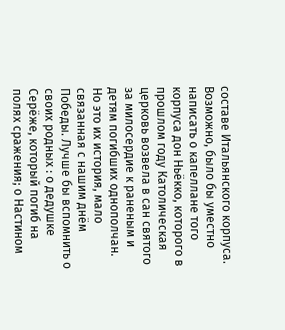составе Итальянского корпуса. Возможно, было бы уместно написать о капеллане того корпуса дон Ньёкко, которого в прошлом году Католическая церковь возвела в сан святого за милосердие к раненым и детям погибших однополчан.
Но это их история, мало связанная с нашим днём Победы. Лучше бы вспомнить о своих родных : о дедушке Серёже, который погиб на полях сражения; о Настином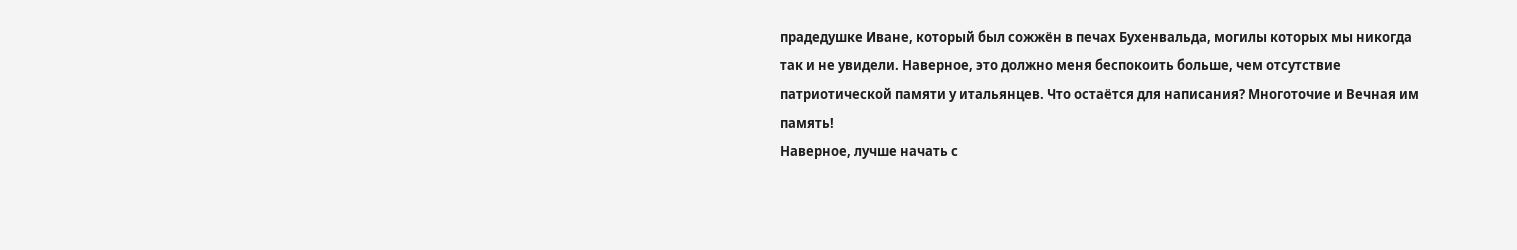прадедушке Иване, который был сожжён в печах Бухенвальда, могилы которых мы никогда так и не увидели. Наверное, это должно меня беспокоить больше, чем отсутствие патриотической памяти у итальянцев. Что остаётся для написания? Многоточие и Вечная им память!
Наверное, лучше начать с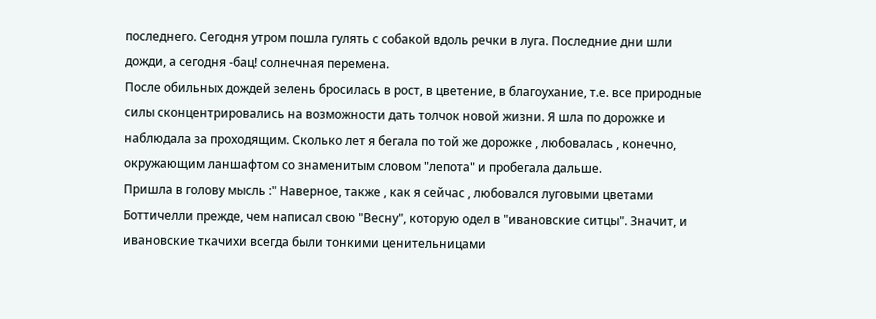последнего. Сегодня утром пошла гулять с собакой вдоль речки в луга. Последние дни шли дожди, а сегодня -бац! солнечная перемена.
После обильных дождей зелень бросилась в рост, в цветение, в благоухание, т.е. все природные силы сконцентрировались на возможности дать толчок новой жизни. Я шла по дорожке и наблюдала за проходящим. Сколько лет я бегала по той же дорожке , любовалась , конечно, окружающим ланшафтом со знаменитым словом "лепота" и пробегала дальше.
Пришла в голову мысль :" Наверное, также , как я сейчас , любовался луговыми цветами Боттичелли прежде, чем написал свою "Весну", которую одел в "ивановские ситцы". Значит, и ивановские ткачихи всегда были тонкими ценительницами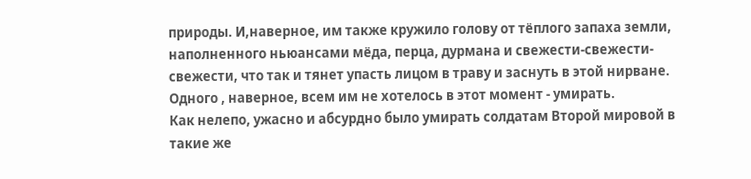природы. И,наверное, им также кружило голову от тёплого запаха земли, наполненного ньюансами мёда, перца, дурмана и свежести-свежести-свежести, что так и тянет упасть лицом в траву и заснуть в этой нирване. Одного , наверное, всем им не хотелось в этот момент - умирать.
Как нелепо, ужасно и абсурдно было умирать солдатам Второй мировой в такие же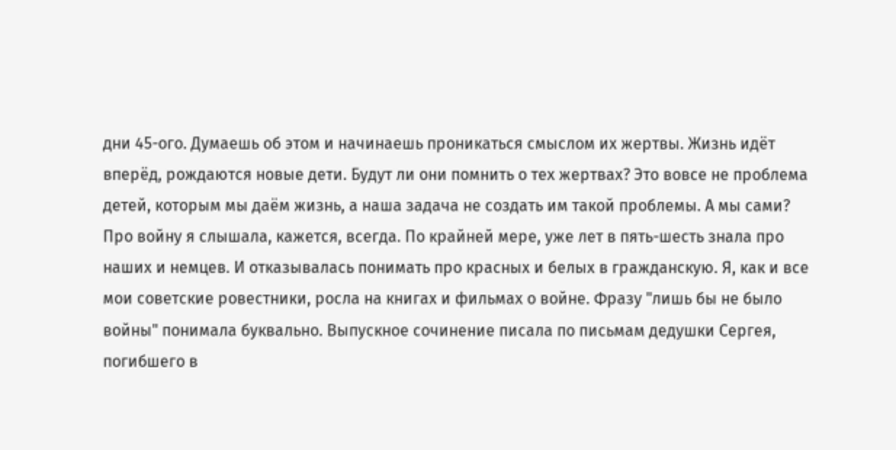дни 45-ого. Думаешь об этом и начинаешь проникаться смыслом их жертвы. Жизнь идёт вперёд, рождаются новые дети. Будут ли они помнить о тех жертвах? Это вовсе не проблема детей, которым мы даём жизнь, а наша задача не создать им такой проблемы. А мы сами?
Про войну я слышала, кажется, всегда. По крайней мере, уже лет в пять-шесть знала про наших и немцев. И отказывалась понимать про красных и белых в гражданскую. Я, как и все мои советские ровестники, росла на книгах и фильмах о войне. Фразу "лишь бы не было войны" понимала буквально. Выпускное сочинение писала по письмам дедушки Сергея, погибшего в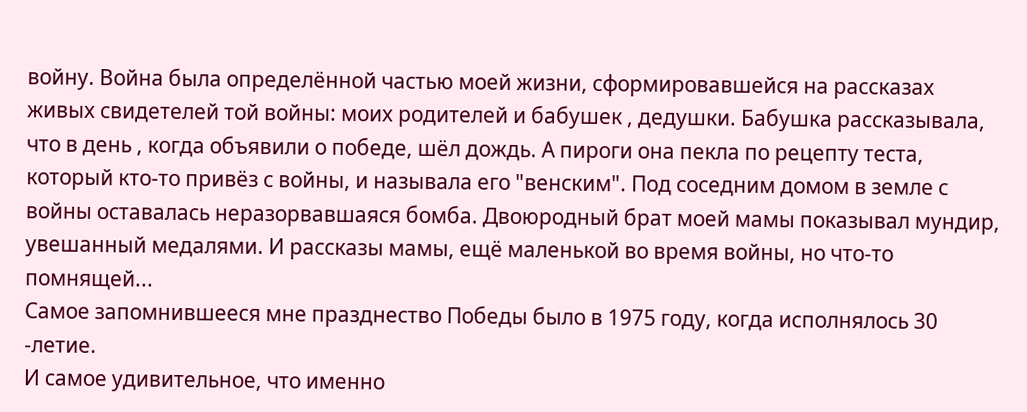войну. Война была определённой частью моей жизни, сформировавшейся на рассказах живых свидетелей той войны: моих родителей и бабушек , дедушки. Бабушка рассказывала, что в день , когда объявили о победе, шёл дождь. А пироги она пекла по рецепту теста, который кто-то привёз с войны, и называла его "венским". Под соседним домом в земле с войны оставалась неразорвавшаяся бомба. Двоюродный брат моей мамы показывал мундир, увешанный медалями. И рассказы мамы, ещё маленькой во время войны, но что-то помнящей...
Самое запомнившееся мне празднество Победы было в 1975 году, когда исполнялось 30 -летие.
И самое удивительное, что именно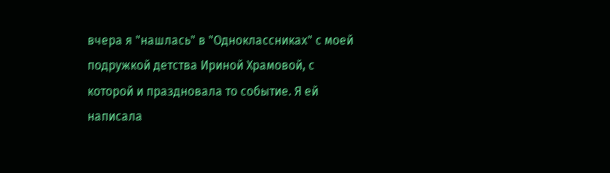вчера я "нашлась" в "Одноклассниках" с моей подружкой детства Ириной Храмовой, с которой и праздновала то событие. Я ей написала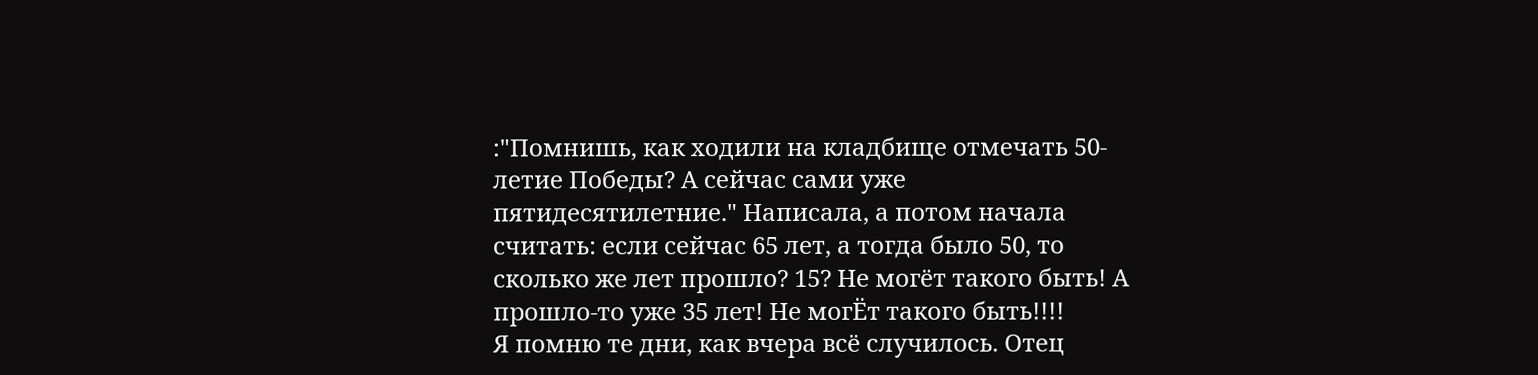:"Помнишь, как ходили на кладбище отмечать 50-летие Победы? А сейчас сами уже пятидесятилетние." Написала, а потом начала считать: если сейчас 65 лет, а тогда было 50, то сколько же лет прошло? 15? Не могёт такого быть! А прошло-то уже 35 лет! Не могЁт такого быть!!!!
Я помню те дни, как вчера всё случилось. Отец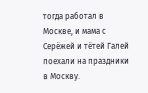тогда работал в Москве, и мама с Серёжей и тётей Галей поехали на праздники в Москву.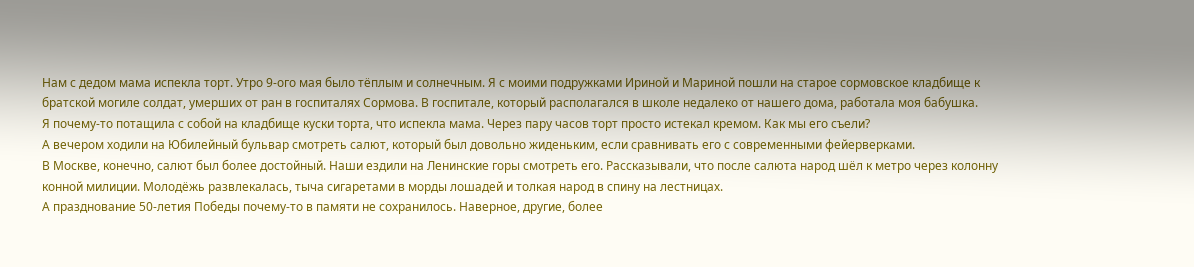Нам с дедом мама испекла торт. Утро 9-ого мая было тёплым и солнечным. Я с моими подружками Ириной и Мариной пошли на старое сормовское кладбище к братской могиле солдат, умерших от ран в госпиталях Сормова. В госпитале, который располагался в школе недалеко от нашего дома, работала моя бабушка.
Я почему-то потащила с собой на кладбище куски торта, что испекла мама. Через пару часов торт просто истекал кремом. Как мы его съели?
А вечером ходили на Юбилейный бульвар смотреть салют, который был довольно жиденьким, если сравнивать его с современными фейерверками.
В Москве, конечно, салют был более достойный. Наши ездили на Ленинские горы смотреть его. Рассказывали, что после салюта народ шёл к метро через колонну конной милиции. Молодёжь развлекалась, тыча сигаретами в морды лошадей и толкая народ в спину на лестницах.
А празднование 50-летия Победы почему-то в памяти не сохранилось. Наверное, другие, более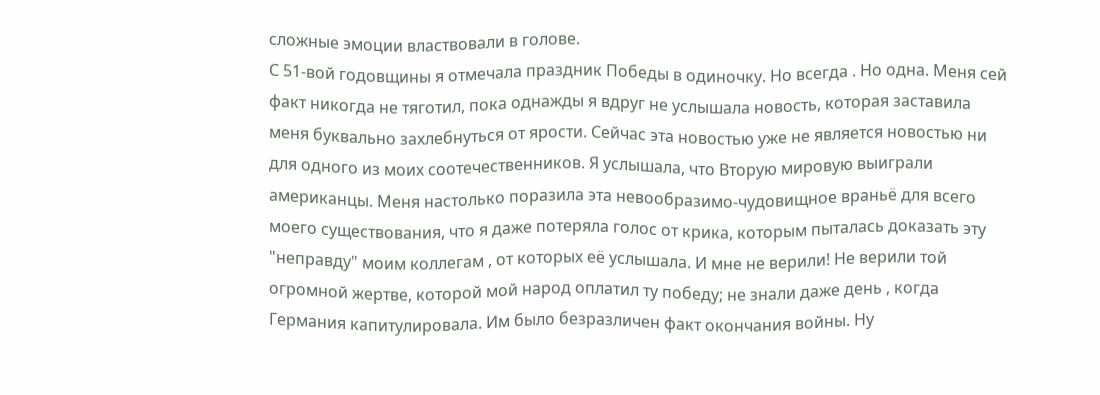сложные эмоции властвовали в голове.
С 51-вой годовщины я отмечала праздник Победы в одиночку. Но всегда . Но одна. Меня сей факт никогда не тяготил, пока однажды я вдруг не услышала новость, которая заставила меня буквально захлебнуться от ярости. Сейчас эта новостью уже не является новостью ни для одного из моих соотечественников. Я услышала, что Вторую мировую выиграли американцы. Меня настолько поразила эта невообразимо-чудовищное враньё для всего моего существования, что я даже потеряла голос от крика, которым пыталась доказать эту "неправду" моим коллегам , от которых её услышала. И мне не верили! Не верили той огромной жертве, которой мой народ оплатил ту победу; не знали даже день , когда Германия капитулировала. Им было безразличен факт окончания войны. Ну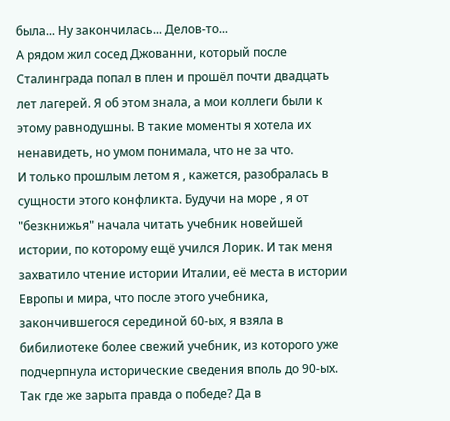была... Ну закончилась... Делов-то...
А рядом жил сосед Джованни, который после Сталинграда попал в плен и прошёл почти двадцать лет лагерей. Я об этом знала, а мои коллеги были к этому равнодушны. В такие моменты я хотела их ненавидеть, но умом понимала, что не за что.
И только прошлым летом я , кажется, разобралась в сущности этого конфликта. Будучи на море , я от "безкнижья" начала читать учебник новейшей истории, по которому ещё учился Лорик. И так меня захватило чтение истории Италии, её места в истории Европы и мира, что после этого учебника, закончившегося серединой 60-ых, я взяла в бибилиотеке более свежий учебник, из которого уже подчерпнула исторические сведения вполь до 90-ых.
Так где же зарыта правда о победе? Да в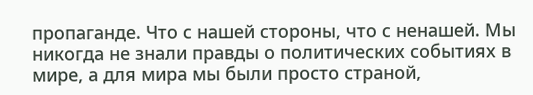пропаганде. Что с нашей стороны, что с ненашей. Мы никогда не знали правды о политических событиях в мире, а для мира мы были просто страной,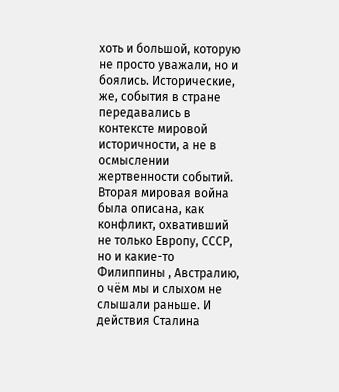хоть и большой, которую не просто уважали, но и боялись. Исторические, же, события в стране передавались в контексте мировой историчности, а не в осмыслении жертвенности событий. Вторая мировая война была описана, как конфликт, охвативший не только Европу, СССР, но и какие-то Филиппины , Австралию, о чём мы и слыхом не слышали раньше. И действия Сталина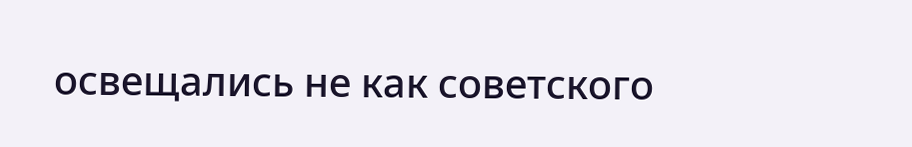освещались не как советского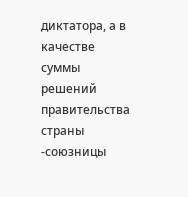диктатора, а в качестве суммы решений правительства страны -союзницы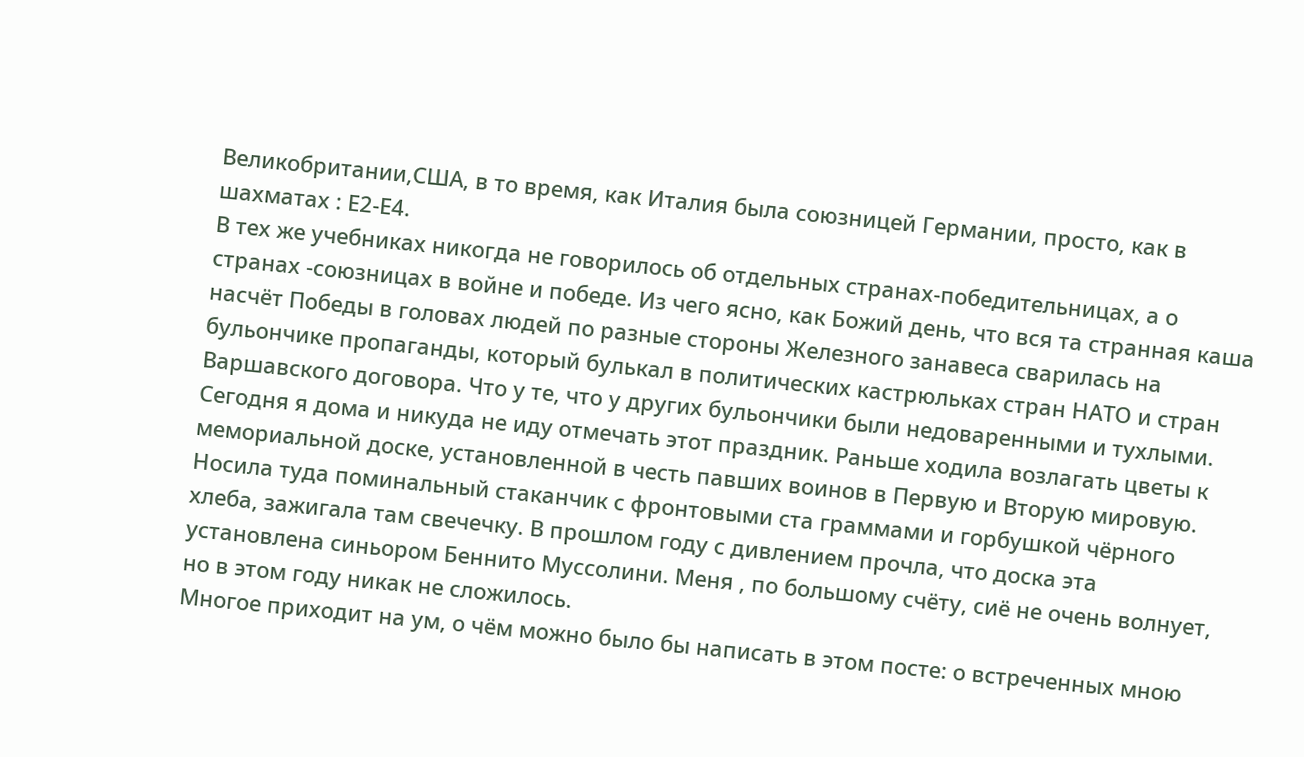Великобритании,США, в то время, как Италия была союзницей Германии, просто, как в шахматах : Е2-Е4.
В тех же учебниках никогда не говорилось об отдельных странах-победительницах, а о странах -союзницах в войне и победе. Из чего ясно, как Божий день, что вся та странная каша насчёт Победы в головах людей по разные стороны Железного занавеса сварилась на бульончике пропаганды, который булькал в политических кастрюльках стран НАТО и стран Варшавского договора. Что у те, что у других бульончики были недоваренными и тухлыми.
Сегодня я дома и никуда не иду отмечать этот праздник. Раньше ходила возлагать цветы к мемориальной доске, установленной в честь павших воинов в Первую и Вторую мировую. Носила туда поминальный стаканчик с фронтовыми ста граммами и горбушкой чёрного хлеба, зажигала там свечечку. В прошлом году с дивлением прочла, что доска эта установлена синьором Беннито Муссолини. Меня , по большому счёту, сиё не очень волнует, но в этом году никак не сложилось.
Многое приходит на ум, о чём можно было бы написать в этом посте: о встреченных мною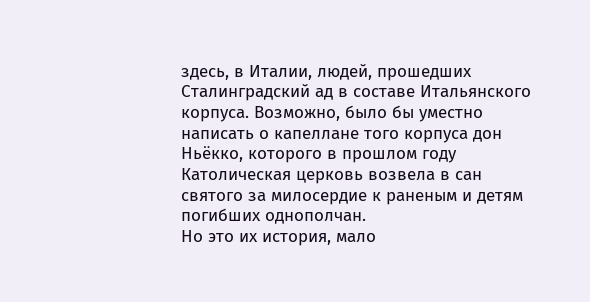здесь, в Италии, людей, прошедших Сталинградский ад в составе Итальянского корпуса. Возможно, было бы уместно написать о капеллане того корпуса дон Ньёкко, которого в прошлом году Католическая церковь возвела в сан святого за милосердие к раненым и детям погибших однополчан.
Но это их история, мало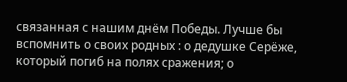связанная с нашим днём Победы. Лучше бы вспомнить о своих родных : о дедушке Серёже, который погиб на полях сражения; о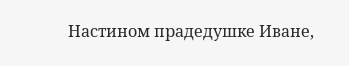Настином прадедушке Иване,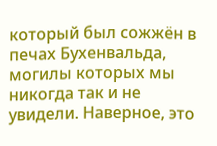который был сожжён в печах Бухенвальда, могилы которых мы никогда так и не увидели. Наверное, это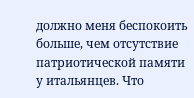должно меня беспокоить больше, чем отсутствие патриотической памяти у итальянцев. Что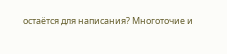остаётся для написания? Многоточие и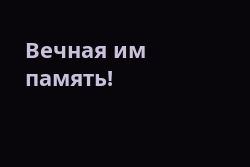Вечная им память!